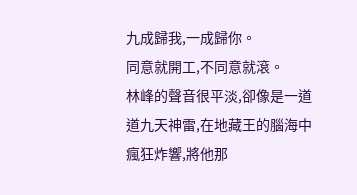九成歸我,一成歸你。
同意就開工,不同意就滾。
林峰的聲音很平淡,卻像是一道道九天神雷,在地藏王的腦海中瘋狂炸響,將他那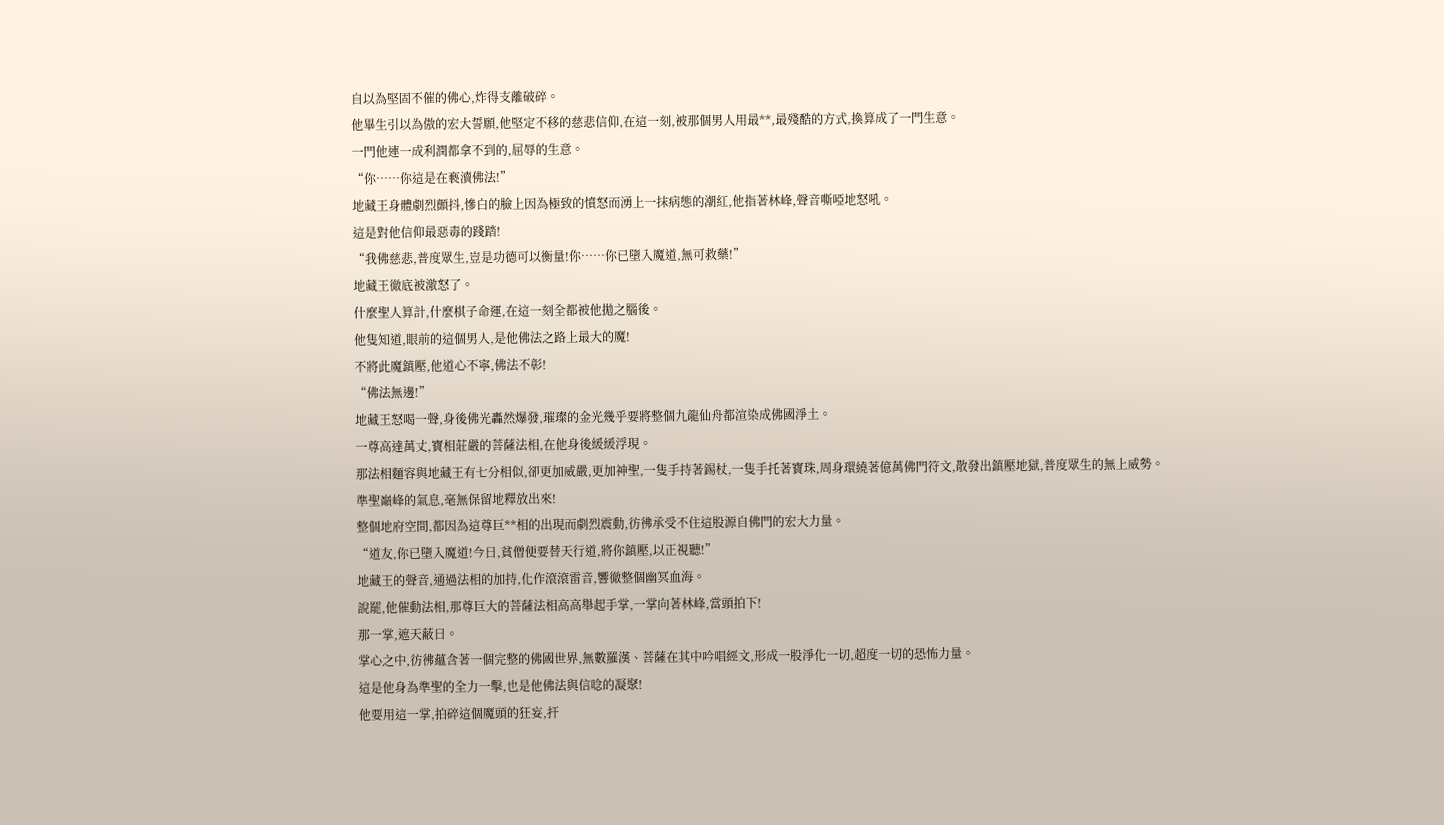自以為堅固不催的佛心,炸得支離破碎。
他畢生引以為傲的宏大誓願,他堅定不移的慈悲信仰,在這一刻,被那個男人用最**,最殘酷的方式,換算成了一門生意。
一門他連一成利潤都拿不到的,屈辱的生意。
“你……你這是在褻瀆佛法!”
地藏王身體劇烈顫抖,慘白的臉上因為極致的憤怒而湧上一抹病態的潮紅,他指著林峰,聲音嘶啞地怒吼。
這是對他信仰最惡毒的踐踏!
“我佛慈悲,普度眾生,豈是功德可以衡量!你……你已墮入魔道,無可救藥!”
地藏王徹底被激怒了。
什麼聖人算計,什麼棋子命運,在這一刻全都被他拋之腦後。
他隻知道,眼前的這個男人,是他佛法之路上最大的魔!
不將此魔鎮壓,他道心不寧,佛法不彰!
“佛法無邊!”
地藏王怒喝一聲,身後佛光轟然爆發,璀璨的金光幾乎要將整個九龍仙舟都渲染成佛國淨土。
一尊高達萬丈,寶相莊嚴的菩薩法相,在他身後緩緩浮現。
那法相麵容與地藏王有七分相似,卻更加威嚴,更加神聖,一隻手持著錫杖,一隻手托著寶珠,周身環繞著億萬佛門符文,散發出鎮壓地獄,普度眾生的無上威勢。
準聖巔峰的氣息,毫無保留地釋放出來!
整個地府空間,都因為這尊巨**相的出現而劇烈震動,彷彿承受不住這股源自佛門的宏大力量。
“道友,你已墮入魔道!今日,貧僧便要替天行道,將你鎮壓,以正視聽!”
地藏王的聲音,通過法相的加持,化作滾滾雷音,響徹整個幽冥血海。
說罷,他催動法相,那尊巨大的菩薩法相高高舉起手掌,一掌向著林峰,當頭拍下!
那一掌,遮天蔽日。
掌心之中,彷彿蘊含著一個完整的佛國世界,無數羅漢、菩薩在其中吟唱經文,形成一股淨化一切,超度一切的恐怖力量。
這是他身為準聖的全力一擊,也是他佛法與信唸的凝聚!
他要用這一掌,拍碎這個魔頭的狂妄,扞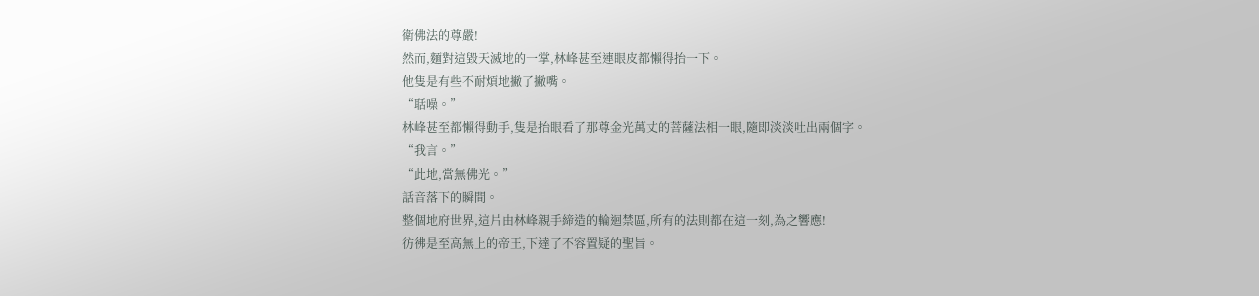衛佛法的尊嚴!
然而,麵對這毀天滅地的一掌,林峰甚至連眼皮都懶得抬一下。
他隻是有些不耐煩地撇了撇嘴。
“聒噪。”
林峰甚至都懶得動手,隻是抬眼看了那尊金光萬丈的菩薩法相一眼,隨即淡淡吐出兩個字。
“我言。”
“此地,當無佛光。”
話音落下的瞬間。
整個地府世界,這片由林峰親手締造的輪迴禁區,所有的法則都在這一刻,為之響應!
彷彿是至高無上的帝王,下達了不容置疑的聖旨。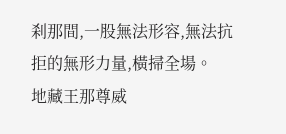刹那間,一股無法形容,無法抗拒的無形力量,橫掃全場。
地藏王那尊威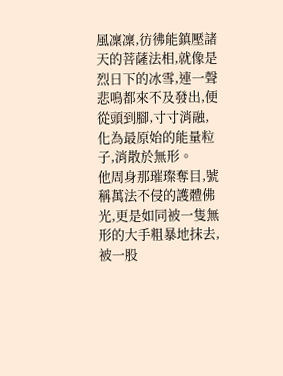風凜凜,彷彿能鎮壓諸天的菩薩法相,就像是烈日下的冰雪,連一聲悲鳴都來不及發出,便從頭到腳,寸寸消融,化為最原始的能量粒子,消散於無形。
他周身那璀璨奪目,號稱萬法不侵的護體佛光,更是如同被一隻無形的大手粗暴地抹去,被一股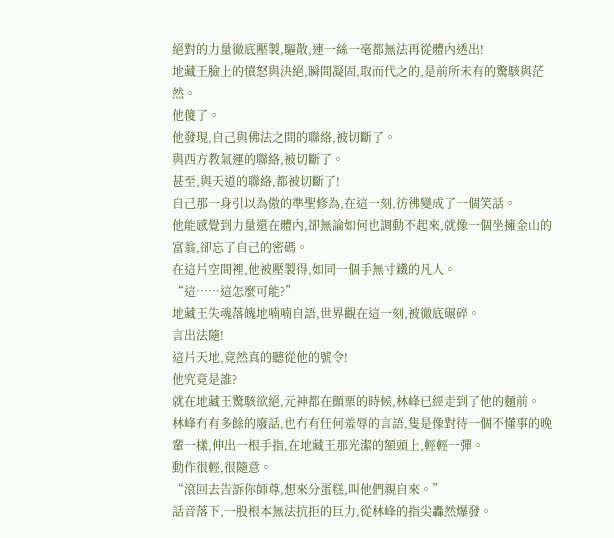絕對的力量徹底壓製,驅散,連一絲一毫都無法再從體內透出!
地藏王臉上的憤怒與決絕,瞬間凝固,取而代之的,是前所未有的驚駭與茫然。
他傻了。
他發現,自己與佛法之間的聯絡,被切斷了。
與西方教氣運的聯絡,被切斷了。
甚至,與天道的聯絡,都被切斷了!
自己那一身引以為傲的準聖修為,在這一刻,彷彿變成了一個笑話。
他能感覺到力量還在體內,卻無論如何也調動不起來,就像一個坐擁金山的富翁,卻忘了自己的密碼。
在這片空間裡,他被壓製得,如同一個手無寸鐵的凡人。
“這……這怎麼可能?”
地藏王失魂落魄地喃喃自語,世界觀在這一刻,被徹底碾碎。
言出法隨!
這片天地,竟然真的聽從他的號令!
他究竟是誰?
就在地藏王驚駭欲絕,元神都在顫栗的時候,林峰已經走到了他的麵前。
林峰冇有多餘的廢話,也冇有任何羞辱的言語,隻是像對待一個不懂事的晚輩一樣,伸出一根手指,在地藏王那光潔的額頭上,輕輕一彈。
動作很輕,很隨意。
“滾回去告訴你師尊,想來分蛋糕,叫他們親自來。”
話音落下,一股根本無法抗拒的巨力,從林峰的指尖轟然爆發。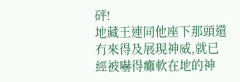砰!
地藏王連同他座下那頭還冇來得及展現神威,就已經被嚇得癱軟在地的神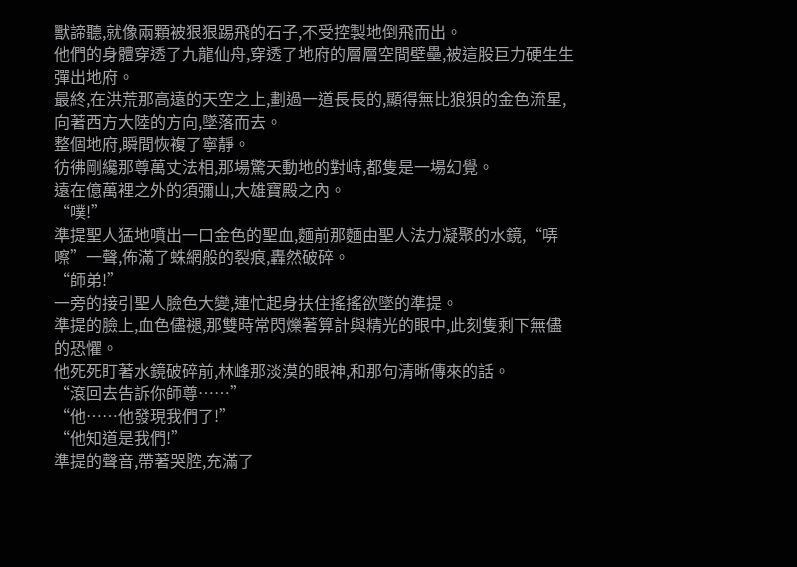獸諦聽,就像兩顆被狠狠踢飛的石子,不受控製地倒飛而出。
他們的身體穿透了九龍仙舟,穿透了地府的層層空間壁壘,被這股巨力硬生生彈出地府。
最終,在洪荒那高遠的天空之上,劃過一道長長的,顯得無比狼狽的金色流星,向著西方大陸的方向,墜落而去。
整個地府,瞬間恢複了寧靜。
彷彿剛纔那尊萬丈法相,那場驚天動地的對峙,都隻是一場幻覺。
遠在億萬裡之外的須彌山,大雄寶殿之內。
“噗!”
準提聖人猛地噴出一口金色的聖血,麵前那麵由聖人法力凝聚的水鏡,“哢嚓”一聲,佈滿了蛛網般的裂痕,轟然破碎。
“師弟!”
一旁的接引聖人臉色大變,連忙起身扶住搖搖欲墜的準提。
準提的臉上,血色儘褪,那雙時常閃爍著算計與精光的眼中,此刻隻剩下無儘的恐懼。
他死死盯著水鏡破碎前,林峰那淡漠的眼神,和那句清晰傳來的話。
“滾回去告訴你師尊……”
“他……他發現我們了!”
“他知道是我們!”
準提的聲音,帶著哭腔,充滿了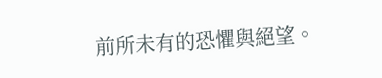前所未有的恐懼與絕望。